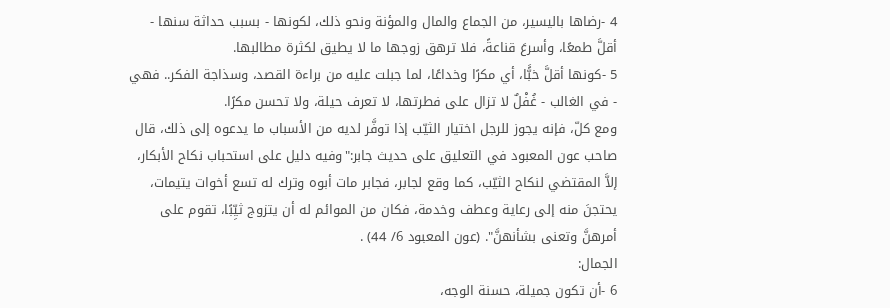4 -رضاها باليسير، من الجماع والمال والمؤنة ونحو ذلك، لكونها - بسبب حداثة سنها - أقلَّ طمعًا، وأسرعَ قناعةً، فلا ترهق زوجها ما لا يطيق لكثرة مطالبها.
5 -كونها أقلَّ خبًَّا، أي مكرًا وخداعًا، لما جبلت عليه من براءة القصد، وسذاجة الفكر.. فهي - في الغالب - غُفْلٌ لا تزال على فطرتها، لا تعرف حيلة، ولا تحسن مكرًا.
ومع كلّ، فإنه يجوز للرجل اختيار الثيّب إذا توفَّر لديه من الأسباب ما يدعوه إلى ذلك، قال صاحب عون المعبود في التعليق على حديث جابر:"وفيه دليل على استحباب نكاح الأبكار، إلاَّ المقتضي لنكاح الثيّب، كما وقع لجابر، فجابر مات أبوه وترك له تسع أخوات يتيمات، يحتجنَ منه إلى رعاية وعطف وخدمة، فكان من الموائم له أن يتزوج ثيِّبًا، تقوم على أمرهنَّ وتعنى بشأنهنَّ". (عون المعبود 6/ 44) .
الجمال:
6 -أن تكون جميلة، حسنة الوجه،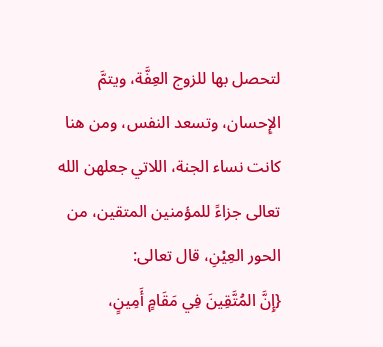لتحصل بها للزوج العِفَّة، ويتمَّ الإِحسان، وتسعد النفس، ومن هنا كانت نساء الجنة، اللاتي جعلهن الله تعالى جزاءً للمؤمنين المتقين، من الحور العِيْنِ، قال تعالى:
{إِنَّ المُتَّقِينَ فِي مَقَامٍ أَمِينٍ،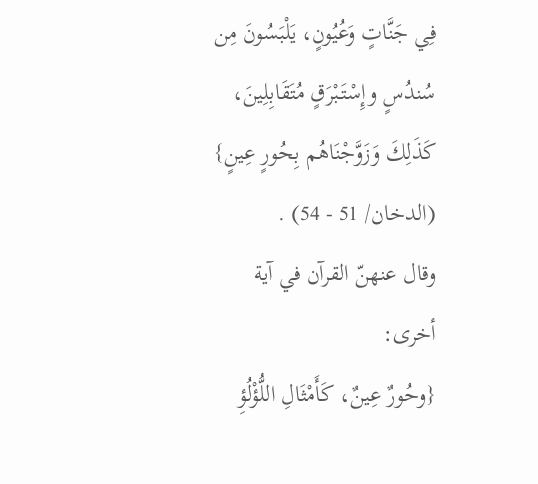فِي جَنَّاتٍ وَعُيُونٍ، يَلْبَسُونَ مِن سُندُسٍ وإِسْتَبْرَقٍ مُتَقَابِلِينَ، كَذَلِكَ وَزَوَّجْنَاهُم بِحُورٍ عِينٍ} (الدخان/ 51 - 54) .
وقال عنهنّ القرآن في آية أخرى:
{وحُورٌ عِينٌ، كَأَمْثَالِ اللُّؤْلُؤِ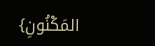المَكْنُونِ}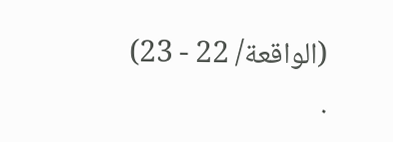(الواقعة/ 22 - 23) .